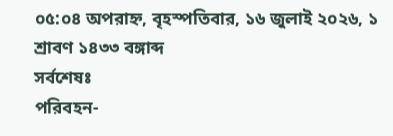০৫:০৪ অপরাহ্ন, বৃহস্পতিবার, ১৬ জুলাই ২০২৬, ১ শ্রাবণ ১৪৩৩ বঙ্গাব্দ
সর্বশেষঃ
পরিবহন-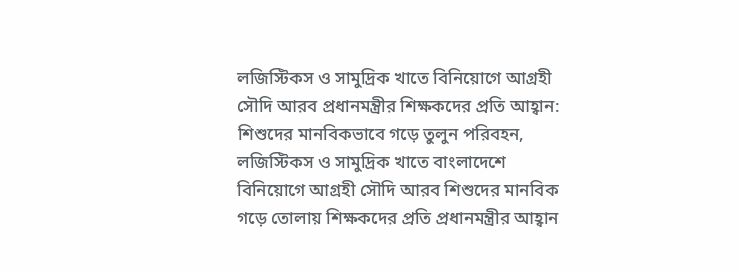লজিস্টিকস ও সামুদ্রিক খাতে বিনিয়োগে আগ্রহী সৌদি আরব প্রধানমন্ত্রীর শিক্ষকদের প্রতি আহ্বান: শিশুদের মানবিকভাবে গড়ে তুলুন পরিবহন, লজিস্টিকস ও সামুদ্রিক খাতে বাংলাদেশে বিনিয়োগে আগ্রহী সৌদি আরব শিশুদের মানবিক গড়ে তোলায় শিক্ষকদের প্রতি প্রধানমন্ত্রীর আহ্বান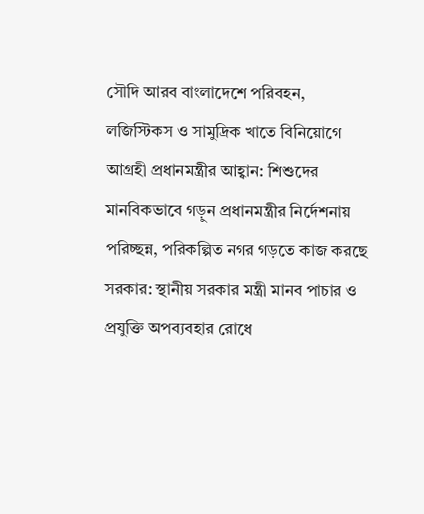সৌদি আরব বাংলাদেশে পরিবহন, লজিস্টিকস ও সামুদ্রিক খাতে বিনিয়োগে আগ্রহী প্রধানমন্ত্রীর আহ্বান: শিশুদের মানবিকভাবে গড়ুন প্রধানমন্ত্রীর নির্দেশনায় পরিচ্ছন্ন, পরিকল্পিত নগর গড়তে কাজ করছে সরকার: স্থানীয় সরকার মন্ত্রী মানব পাচার ও প্রযুক্তি অপব্যবহার রোধে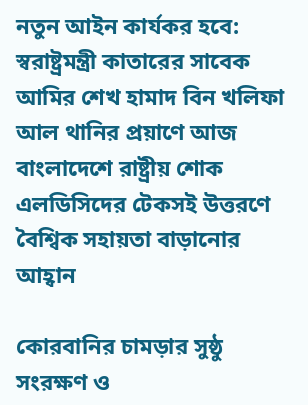নতুন আইন কার্যকর হবে: স্বরাষ্ট্রমন্ত্রী কাতারের সাবেক আমির শেখ হামাদ বিন খলিফা আল থানির প্রয়াণে আজ বাংলাদেশে রাষ্ট্রীয় শোক এলডিসিদের টেকসই উত্তরণে বৈশ্বিক সহায়তা বাড়ানোর আহ্বান

কোরবানির চামড়ার সুষ্ঠু সংরক্ষণ ও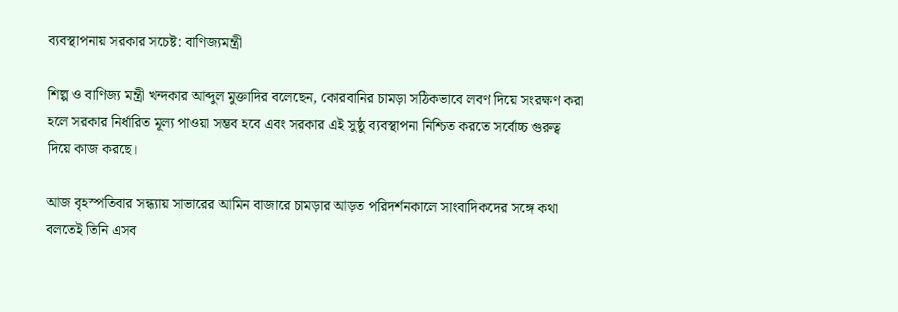ব্যবস্থাপনায় সরকার সচেষ্ট: বাণিজ্যমন্ত্রী

শিল্প ও বাণিজ্য মন্ত্রী খন্দকার আব্দুল মুক্তাদির বলেছেন, কোরবানির চামড়া সঠিকভাবে লবণ দিয়ে সংরক্ষণ করা হলে সরকার নির্ধারিত মূল্য পাওয়া সম্ভব হবে এবং সরকার এই সুষ্ঠু ব্যবস্থাপনা নিশ্চিত করতে সর্বোচ্চ গুরুত্ব দিয়ে কাজ করছে।

আজ বৃহস্পতিবার সন্ধ্যায় সাভারের আমিন বাজারে চামড়ার আড়ত পরিদর্শনকালে সাংবাদিকদের সঙ্গে কথা বলতেই তিনি এসব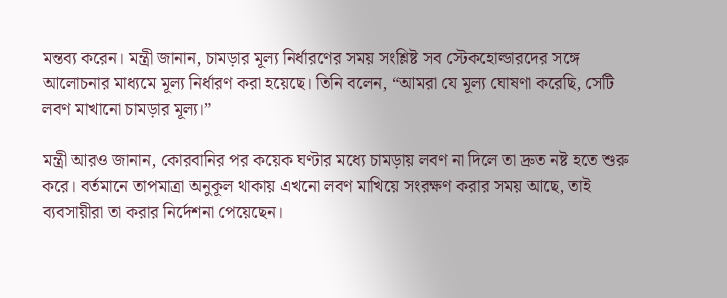মন্তব্য করেন। মন্ত্রী জানান, চামড়ার মূল্য নির্ধারণের সময় সংশ্লিষ্ট সব স্টেকহোল্ডারদের সঙ্গে আলোচনার মাধ্যমে মূল্য নির্ধারণ করা হয়েছে। তিনি বলেন, “আমরা যে মূল্য ঘোষণা করেছি, সেটি লবণ মাখানো চামড়ার মূল্য।”

মন্ত্রী আরও জানান, কোরবানির পর কয়েক ঘণ্টার মধ্যে চামড়ায় লবণ না দিলে তা দ্রুত নষ্ট হতে শুরু করে। বর্তমানে তাপমাত্রা অনুকূল থাকায় এখনো লবণ মাখিয়ে সংরক্ষণ করার সময় আছে, তাই ব্যবসায়ীরা তা করার নির্দেশনা পেয়েছেন।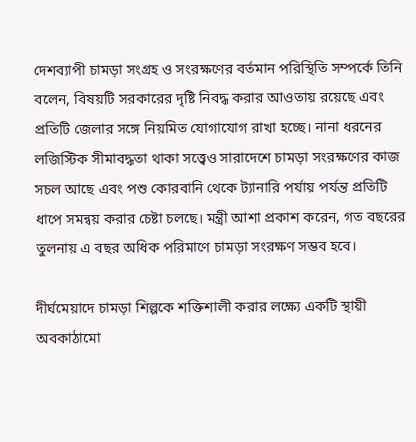দেশব্যাপী চামড়া সংগ্রহ ও সংরক্ষণের বর্তমান পরিস্থিতি সম্পর্কে তিনি বলেন, বিষয়টি সরকারের দৃষ্টি নিবদ্ধ করার আওতায় রয়েছে এবং প্রতিটি জেলার সঙ্গে নিয়মিত যোগাযোগ রাখা হচ্ছে। নানা ধরনের লজিস্টিক সীমাবদ্ধতা থাকা সত্ত্বেও সারাদেশে চামড়া সংরক্ষণের কাজ সচল আছে এবং পশু কোরবানি থেকে ট্যানারি পর্যায় পর্যন্ত প্রতিটি ধাপে সমন্বয় করার চেষ্টা চলছে। মন্ত্রী আশা প্রকাশ করেন, গত বছরের তুলনায় এ বছর অধিক পরিমাণে চামড়া সংরক্ষণ সম্ভব হবে।

দীর্ঘমেয়াদে চামড়া শিল্পকে শক্তিশালী করার লক্ষ্যে একটি স্থায়ী অবকাঠামো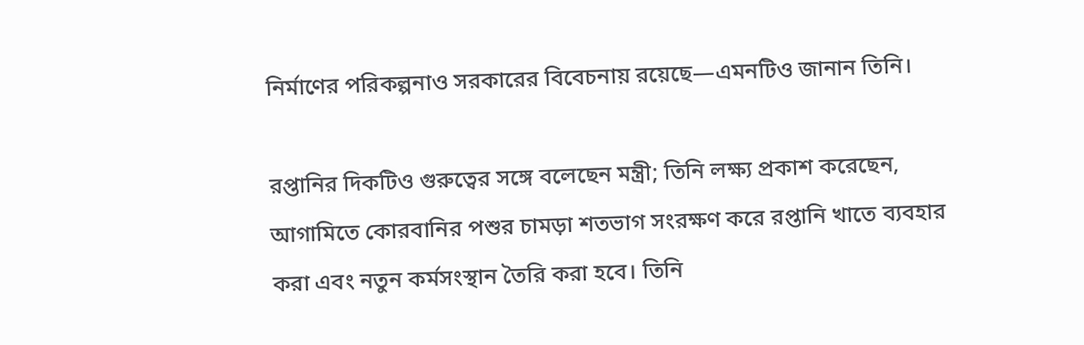নির্মাণের পরিকল্পনাও সরকারের বিবেচনায় রয়েছে—এমনটিও জানান তিনি।

রপ্তানির দিকটিও গুরুত্বের সঙ্গে বলেছেন মন্ত্রী; তিনি লক্ষ্য প্রকাশ করেছেন, আগামিতে কোরবানির পশুর চামড়া শতভাগ সংরক্ষণ করে রপ্তানি খাতে ব্যবহার করা এবং নতুন কর্মসংস্থান তৈরি করা হবে। তিনি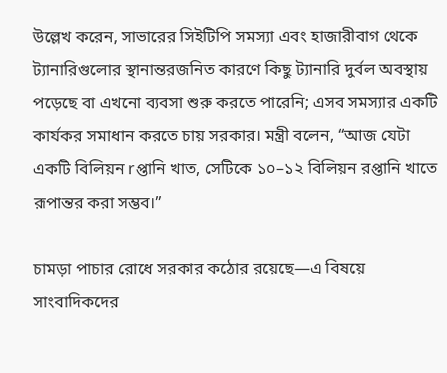উল্লেখ করেন, সাভারের সিইটিপি সমস্যা এবং হাজারীবাগ থেকে ট্যানারিগুলোর স্থানান্তরজনিত কারণে কিছু ট্যানারি দুর্বল অবস্থায় পড়েছে বা এখনো ব্যবসা শুরু করতে পারেনি; এসব সমস্যার একটি কার্যকর সমাধান করতে চায় সরকার। মন্ত্রী বলেন, “আজ যেটা একটি বিলিয়ন rপ্তানি খাত, সেটিকে ১০–১২ বিলিয়ন রপ্তানি খাতে রূপান্তর করা সম্ভব।”

চামড়া পাচার রোধে সরকার কঠোর রয়েছে—এ বিষয়ে সাংবাদিকদের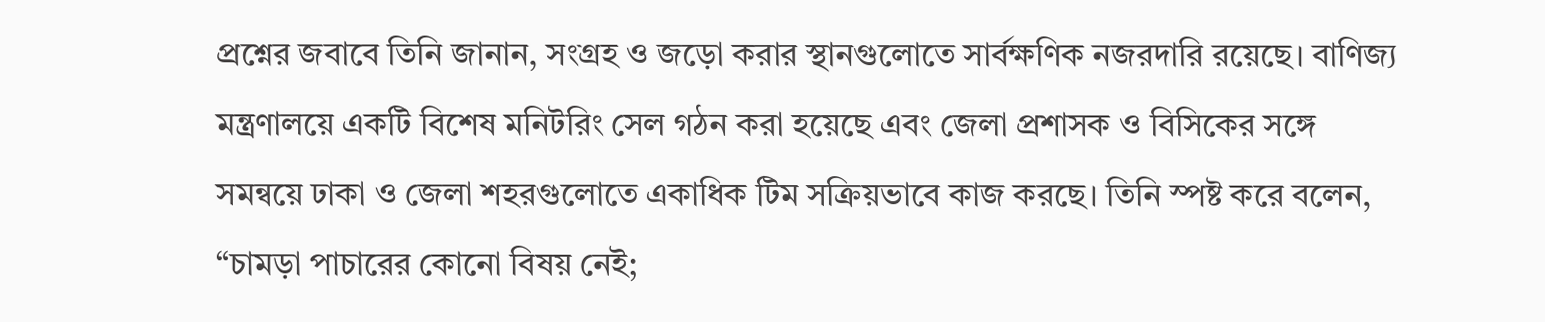প্রশ্নের জবাবে তিনি জানান, সংগ্রহ ও জড়ো করার স্থানগুলোতে সার্বক্ষণিক নজরদারি রয়েছে। বাণিজ্য মন্ত্রণালয়ে একটি বিশেষ মনিটরিং সেল গঠন করা হয়েছে এবং জেলা প্রশাসক ও বিসিকের সঙ্গে সমন্বয়ে ঢাকা ও জেলা শহরগুলোতে একাধিক টিম সক্রিয়ভাবে কাজ করছে। তিনি স্পষ্ট করে বলেন, “চামড়া পাচারের কোনো বিষয় নেই;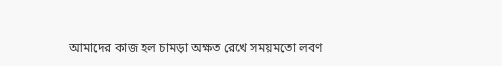আমাদের কাজ হল চামড়া অক্ষত রেখে সময়মতো লবণ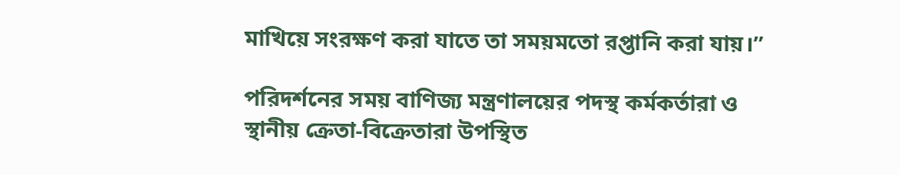মাখিয়ে সংরক্ষণ করা যাতে তা সময়মতো রপ্তানি করা যায়।”

পরিদর্শনের সময় বাণিজ্য মন্ত্রণালয়ের পদস্থ কর্মকর্তারা ও স্থানীয় ক্রেতা-বিক্রেতারা উপস্থিত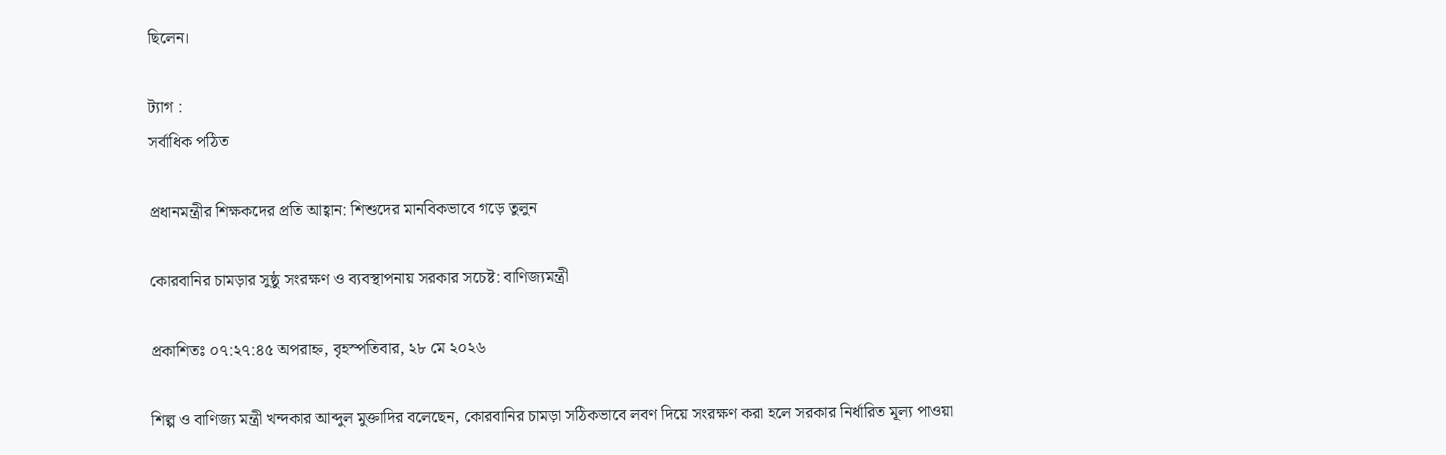ছিলেন।

ট্যাগ :
সর্বাধিক পঠিত

প্রধানমন্ত্রীর শিক্ষকদের প্রতি আহ্বান: শিশুদের মানবিকভাবে গড়ে তুলুন

কোরবানির চামড়ার সুষ্ঠু সংরক্ষণ ও ব্যবস্থাপনায় সরকার সচেষ্ট: বাণিজ্যমন্ত্রী

প্রকাশিতঃ ০৭:২৭:৪৫ অপরাহ্ন, বৃহস্পতিবার, ২৮ মে ২০২৬

শিল্প ও বাণিজ্য মন্ত্রী খন্দকার আব্দুল মুক্তাদির বলেছেন, কোরবানির চামড়া সঠিকভাবে লবণ দিয়ে সংরক্ষণ করা হলে সরকার নির্ধারিত মূল্য পাওয়া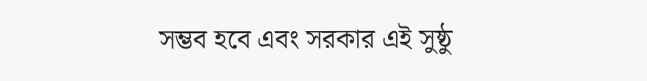সম্ভব হবে এবং সরকার এই সুষ্ঠু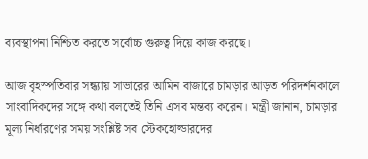ব্যবস্থাপনা নিশ্চিত করতে সর্বোচ্চ গুরুত্ব দিয়ে কাজ করছে।

আজ বৃহস্পতিবার সন্ধ্যায় সাভারের আমিন বাজারে চামড়ার আড়ত পরিদর্শনকালে সাংবাদিকদের সঙ্গে কথা বলতেই তিনি এসব মন্তব্য করেন। মন্ত্রী জানান, চামড়ার মূল্য নির্ধারণের সময় সংশ্লিষ্ট সব স্টেকহোল্ডারদের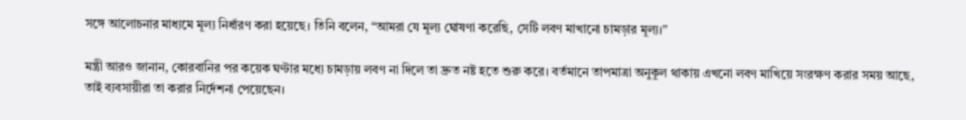সঙ্গে আলোচনার মাধ্যমে মূল্য নির্ধারণ করা হয়েছে। তিনি বলেন, “আমরা যে মূল্য ঘোষণা করেছি, সেটি লবণ মাখানো চামড়ার মূল্য।”

মন্ত্রী আরও জানান, কোরবানির পর কয়েক ঘণ্টার মধ্যে চামড়ায় লবণ না দিলে তা দ্রুত নষ্ট হতে শুরু করে। বর্তমানে তাপমাত্রা অনুকূল থাকায় এখনো লবণ মাখিয়ে সংরক্ষণ করার সময় আছে, তাই ব্যবসায়ীরা তা করার নির্দেশনা পেয়েছেন।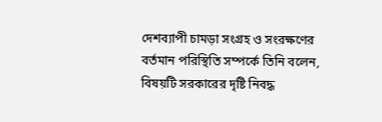দেশব্যাপী চামড়া সংগ্রহ ও সংরক্ষণের বর্তমান পরিস্থিতি সম্পর্কে তিনি বলেন, বিষয়টি সরকারের দৃষ্টি নিবদ্ধ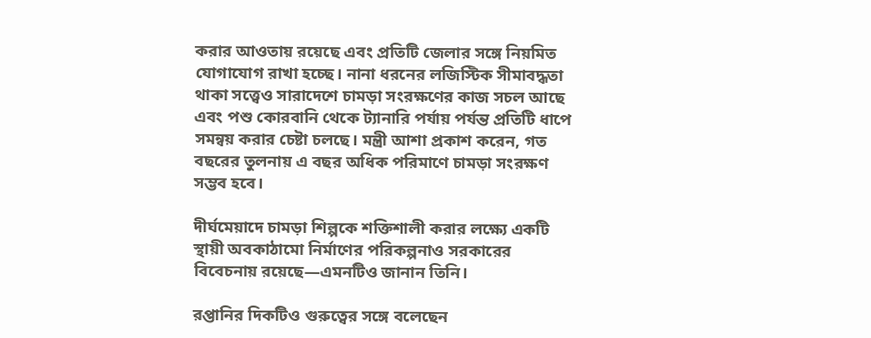করার আওতায় রয়েছে এবং প্রতিটি জেলার সঙ্গে নিয়মিত যোগাযোগ রাখা হচ্ছে। নানা ধরনের লজিস্টিক সীমাবদ্ধতা থাকা সত্ত্বেও সারাদেশে চামড়া সংরক্ষণের কাজ সচল আছে এবং পশু কোরবানি থেকে ট্যানারি পর্যায় পর্যন্ত প্রতিটি ধাপে সমন্বয় করার চেষ্টা চলছে। মন্ত্রী আশা প্রকাশ করেন, গত বছরের তুলনায় এ বছর অধিক পরিমাণে চামড়া সংরক্ষণ সম্ভব হবে।

দীর্ঘমেয়াদে চামড়া শিল্পকে শক্তিশালী করার লক্ষ্যে একটি স্থায়ী অবকাঠামো নির্মাণের পরিকল্পনাও সরকারের বিবেচনায় রয়েছে—এমনটিও জানান তিনি।

রপ্তানির দিকটিও গুরুত্বের সঙ্গে বলেছেন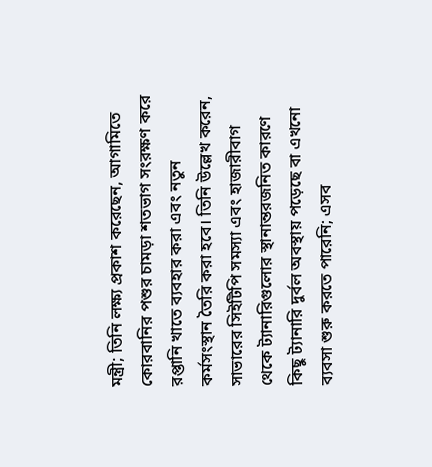মন্ত্রী; তিনি লক্ষ্য প্রকাশ করেছেন, আগামিতে কোরবানির পশুর চামড়া শতভাগ সংরক্ষণ করে রপ্তানি খাতে ব্যবহার করা এবং নতুন কর্মসংস্থান তৈরি করা হবে। তিনি উল্লেখ করেন, সাভারের সিইটিপি সমস্যা এবং হাজারীবাগ থেকে ট্যানারিগুলোর স্থানান্তরজনিত কারণে কিছু ট্যানারি দুর্বল অবস্থায় পড়েছে বা এখনো ব্যবসা শুরু করতে পারেনি; এসব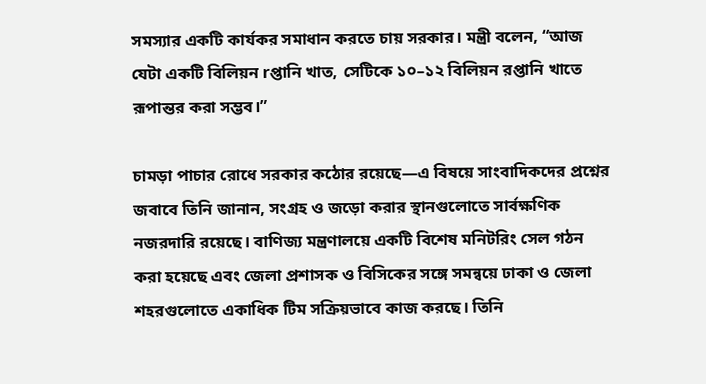সমস্যার একটি কার্যকর সমাধান করতে চায় সরকার। মন্ত্রী বলেন, “আজ যেটা একটি বিলিয়ন rপ্তানি খাত, সেটিকে ১০–১২ বিলিয়ন রপ্তানি খাতে রূপান্তর করা সম্ভব।”

চামড়া পাচার রোধে সরকার কঠোর রয়েছে—এ বিষয়ে সাংবাদিকদের প্রশ্নের জবাবে তিনি জানান, সংগ্রহ ও জড়ো করার স্থানগুলোতে সার্বক্ষণিক নজরদারি রয়েছে। বাণিজ্য মন্ত্রণালয়ে একটি বিশেষ মনিটরিং সেল গঠন করা হয়েছে এবং জেলা প্রশাসক ও বিসিকের সঙ্গে সমন্বয়ে ঢাকা ও জেলা শহরগুলোতে একাধিক টিম সক্রিয়ভাবে কাজ করছে। তিনি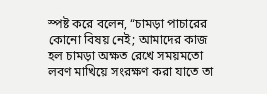স্পষ্ট করে বলেন, “চামড়া পাচারের কোনো বিষয় নেই; আমাদের কাজ হল চামড়া অক্ষত রেখে সময়মতো লবণ মাখিয়ে সংরক্ষণ করা যাতে তা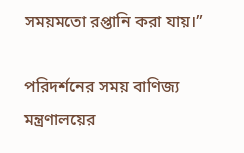সময়মতো রপ্তানি করা যায়।”

পরিদর্শনের সময় বাণিজ্য মন্ত্রণালয়ের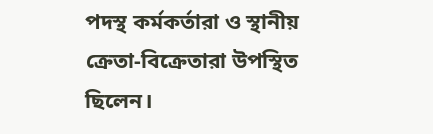পদস্থ কর্মকর্তারা ও স্থানীয় ক্রেতা-বিক্রেতারা উপস্থিত ছিলেন।